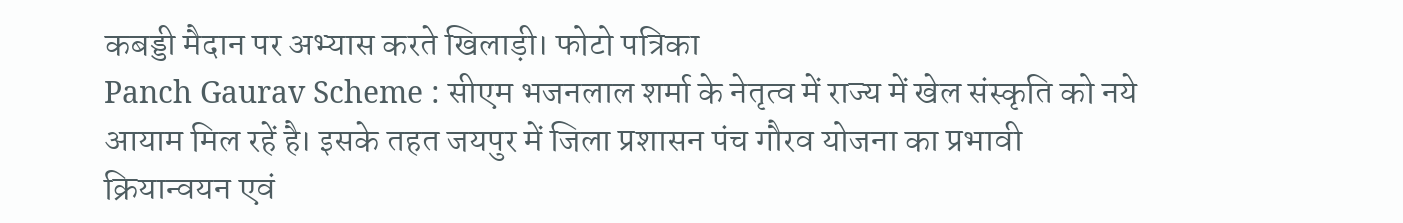कबड्डी मैदान पर अभ्यास करते खिलाड़ी। फोटो पत्रिका
Panch Gaurav Scheme : सीएम भजनलाल शर्मा के नेतृत्व में राज्य में खेल संस्कृति को नये आयाम मिल रहें है। इसके तहत जयपुर में जिला प्रशासन पंच गौरव योजना का प्रभावी क्रियान्वयन एवं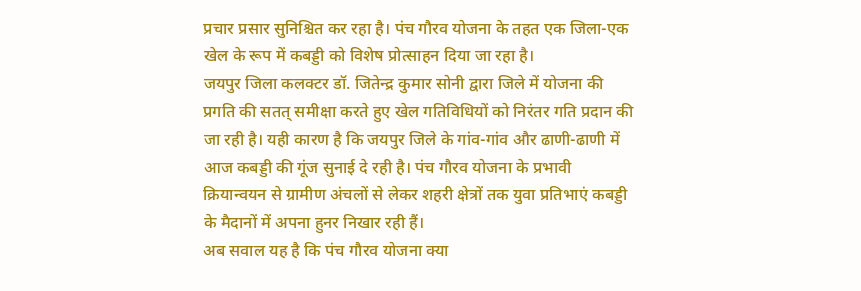प्रचार प्रसार सुनिश्चित कर रहा है। पंच गौरव योजना के तहत एक जिला-एक खेल के रूप में कबड्डी को विशेष प्रोत्साहन दिया जा रहा है।
जयपुर जिला कलक्टर डॉ. जितेन्द्र कुमार सोनी द्वारा जिले में योजना की प्रगति की सतत् समीक्षा करते हुए खेल गतिविधियों को निरंतर गति प्रदान की जा रही है। यही कारण है कि जयपुर जिले के गांव-गांव और ढाणी-ढाणी में आज कबड्डी की गूंज सुनाई दे रही है। पंच गौरव योजना के प्रभावी क्रियान्वयन से ग्रामीण अंचलों से लेकर शहरी क्षेत्रों तक युवा प्रतिभाएं कबड्डी के मैदानों में अपना हुनर निखार रही हैं।
अब सवाल यह है कि पंच गौरव योजना क्या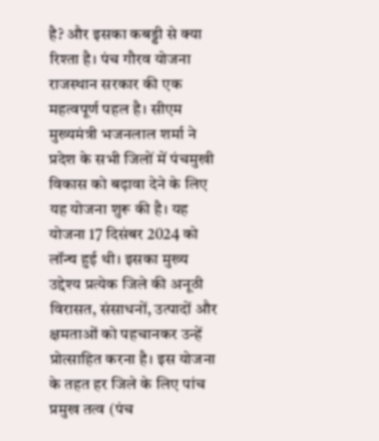है? और इसका कबड्डी से क्या रिश्ता है। पंच गौरव योजना राजस्थान सरकार की एक महत्वपूर्ण पहल है। सीएम मुख्यमंत्री भजनलाल शर्मा ने प्रदेश के सभी जिलों में पंचमुखी विकास को बढ़ावा देने के लिए यह योजना शुरू की है। यह योजना 17 दिसंबर 2024 को लॉन्च हुई थी। इसका मुख्य उद्देश्य प्रत्येक जिले की अनूठी विरासत, संसाधनों, उत्पादों और क्षमताओं को पहचानकर उन्हें प्रोत्साहित करना है। इस योजना के तहत हर जिले के लिए पांच प्रमुख तत्व (पंच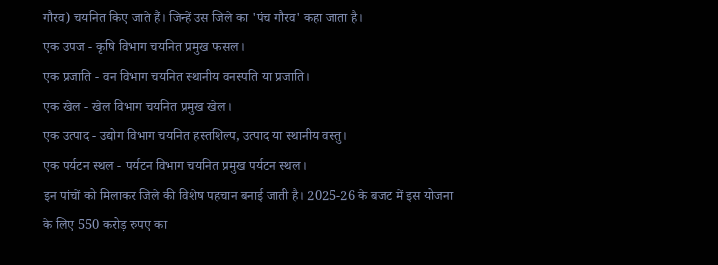गौरव) चयनित किए जाते हैं। जिन्हें उस जिले का 'पंच गौरव' कहा जाता है।
एक उपज - कृषि विभाग चयनित प्रमुख फसल।
एक प्रजाति - वन विभाग चयनित स्थानीय वनस्पति या प्रजाति।
एक खेल - खेल विभाग चयनित प्रमुख खेल।
एक उत्पाद - उद्योग विभाग चयनित हस्तशिल्प, उत्पाद या स्थानीय वस्तु।
एक पर्यटन स्थल - पर्यटन विभाग चयनित प्रमुख पर्यटन स्थल।
इन पांचों को मिलाकर जिले की विशेष पहचान बनाई जाती है। 2025-26 के बजट में इस योजना के लिए 550 करोड़ रुपए का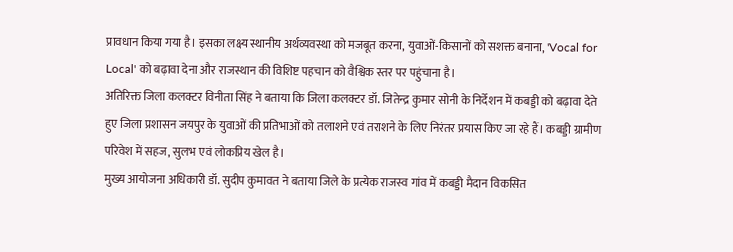प्रावधान किया गया है। इसका लक्ष्य स्थानीय अर्थव्यवस्था को मजबूत करना, युवाओं-किसानों को सशक्त बनाना, 'Vocal for Local' को बढ़ावा देना और राजस्थान की विशिष्ट पहचान को वैश्विक स्तर पर पहुंचाना है।
अतिरिक्त जिला कलक्टर विनीता सिंह ने बताया कि जिला कलक्टर डॉ. जितेन्द्र कुमार सोनी के निर्देशन में कबड्डी को बढ़ावा देते हुए जिला प्रशासन जयपुर के युवाओं की प्रतिभाओं को तलाशने एवं तराशने के लिए निरंतर प्रयास किए जा रहे हैं। कबड्डी ग्रामीण परिवेश में सहज, सुलभ एवं लोकप्रिय खेल है।
मुख्य आयोजना अधिकारी डॉ. सुदीप कुमावत ने बताया जिले के प्रत्येक राजस्व गांव में कबड्डी मैदान विकसित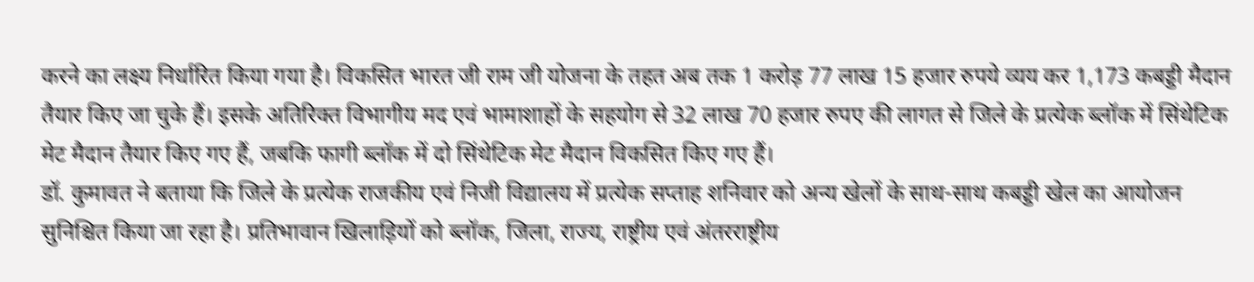करने का लक्ष्य निर्धारित किया गया है। विकसित भारत जी राम जी योजना के तहत अब तक 1 करोड़ 77 लाख 15 हजार रुपये व्यय कर 1,173 कबड्डी मैदान तैयार किए जा चुके हैं। इसके अतिरिक्त विभागीय मद एवं भामाशाहों के सहयोग से 32 लाख 70 हजार रुपए की लागत से जिले के प्रत्येक ब्लॉक में सिंथेटिक मेट मैदान तैयार किए गए हैं, जबकि फागी ब्लॉक में दो सिंथेटिक मेट मैदान विकसित किए गए हैं।
डॉ. कुमावत ने बताया कि जिले के प्रत्येक राजकीय एवं निजी विद्यालय में प्रत्येक सप्ताह शनिवार को अन्य खेलों के साथ-साथ कबड्डी खेल का आयोजन सुनिश्चित किया जा रहा है। प्रतिभावान खिलाड़ियों को ब्लॉक, जिला, राज्य, राष्ट्रीय एवं अंतरराष्ट्रीय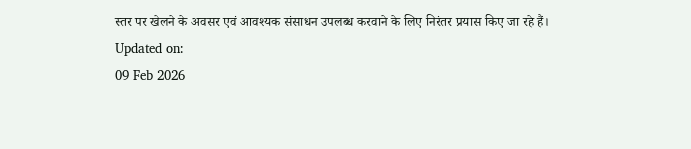स्तर पर खेलने के अवसर एवं आवश्यक संसाधन उपलब्ध करवाने के लिए निरंतर प्रयास किए जा रहे हैं।
Updated on:
09 Feb 2026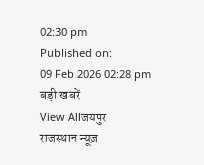02:30 pm
Published on:
09 Feb 2026 02:28 pm
बड़ी खबरें
View Allजयपुर
राजस्थान न्यूज़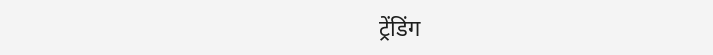ट्रेंडिंग